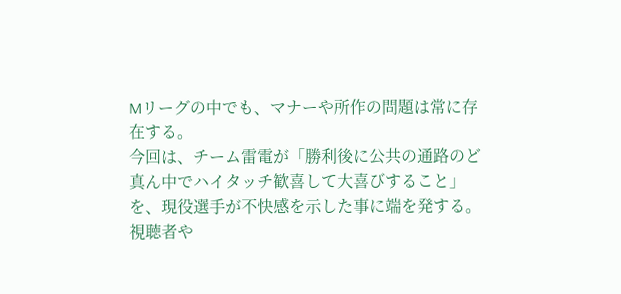Mリーグの中でも、マナーや所作の問題は常に存在する。
今回は、チーム雷電が「勝利後に公共の通路のど真ん中でハイタッチ歓喜して大喜びすること」を、現役選手が不快感を示した事に端を発する。
視聴者や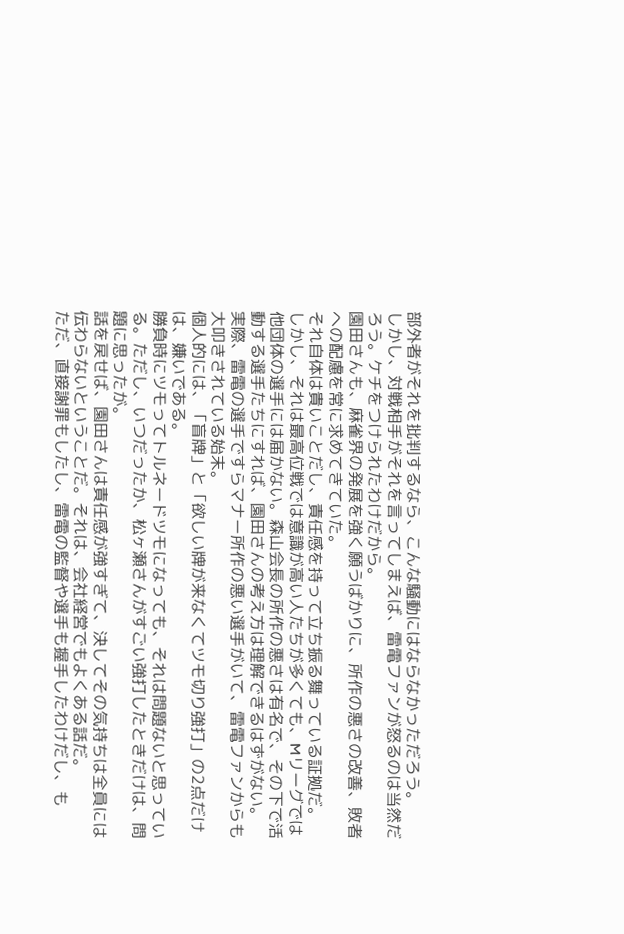部外者がそれを批判するなら、こんな騒動にはならなかっただろう。
しかし、対戦相手がそれを言ってしまえば、雷電ファンが怒るのは当然だろう。ケチをつけられたわけだから。
園田さんも、麻雀界の発展を強く願うばかりに、所作の悪さの改善、敗者への配慮を常に求めてきていた。
それ自体は貴いことだし、責任感を持って立ち振る舞っている証拠だ。
しかし、それは最高位戦では意識が高い人たちが多くても、Mリーグでは他団体の選手には届かない。森山会長の所作の悪さは有名で、その下で活動する選手たちにすれば、園田さんの考え方は理解できるはずがない。
実際、雷電の選手ですらマナー所作の悪い選手がいて、雷電ファンからも大叩きされている始末。
個人的には、「盲牌」と「欲しい牌が来なくてツモ切り強打」の2点だけは、嫌いである。
勝負時にツモってトルネードツモになっても、それは問題ないと思っている。ただし、いつだったか、松ヶ瀬さんがすごい強打したときだけは、問題に思ったが。
話を戻せば、園田さんは責任感が強すぎて、決してその気持ちは全員には伝わらないということだ。それは、会社経営でもよくある話だ。
ただ、直接謝罪もしたし、雷電の監督や選手も握手したわけだし、も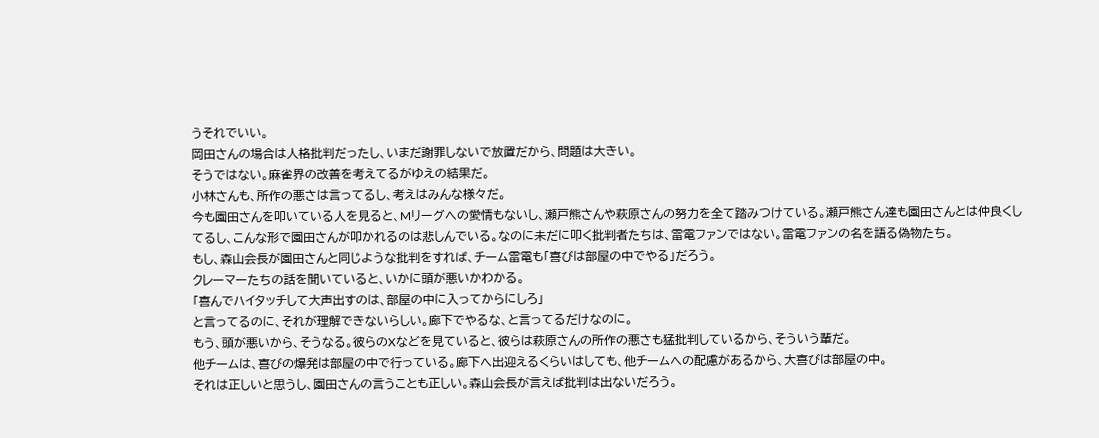うそれでいい。
岡田さんの場合は人格批判だったし、いまだ謝罪しないで放置だから、問題は大きい。
そうではない。麻雀界の改善を考えてるがゆえの結果だ。
小林さんも、所作の悪さは言ってるし、考えはみんな様々だ。
今も園田さんを叩いている人を見ると、Mリーグへの愛情もないし、瀬戸熊さんや萩原さんの努力を全て踏みつけている。瀬戸熊さん達も園田さんとは仲良くしてるし、こんな形で園田さんが叩かれるのは悲しんでいる。なのに未だに叩く批判者たちは、雷電ファンではない。雷電ファンの名を語る偽物たち。
もし、森山会長が園田さんと同じような批判をすれば、チーム雷電も「喜びは部屋の中でやる」だろう。
クレーマーたちの話を聞いていると、いかに頭が悪いかわかる。
「喜んでハイタッチして大声出すのは、部屋の中に入ってからにしろ」
と言ってるのに、それが理解できないらしい。廊下でやるな、と言ってるだけなのに。
もう、頭が悪いから、そうなる。彼らのXなどを見ていると、彼らは萩原さんの所作の悪さも猛批判しているから、そういう輩だ。
他チームは、喜びの爆発は部屋の中で行っている。廊下へ出迎えるくらいはしても、他チームへの配慮があるから、大喜びは部屋の中。
それは正しいと思うし、園田さんの言うことも正しい。森山会長が言えば批判は出ないだろう。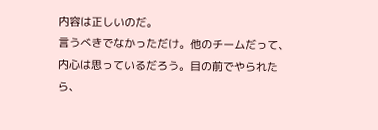内容は正しいのだ。
言うべきでなかっただけ。他のチームだって、内心は思っているだろう。目の前でやられたら、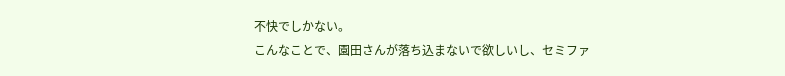不快でしかない。
こんなことで、園田さんが落ち込まないで欲しいし、セミファ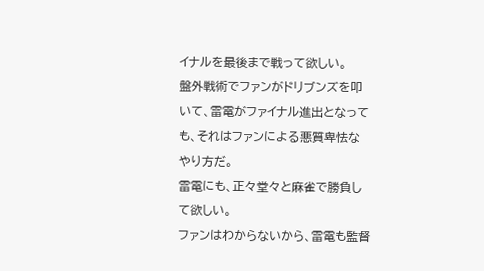イナルを最後まで戦って欲しい。
盤外戦術でファンがドリブンズを叩いて、雷電がファイナル進出となっても、それはファンによる悪質卑怯なやり方だ。
雷電にも、正々堂々と麻雀で勝負して欲しい。
ファンはわからないから、雷電も監督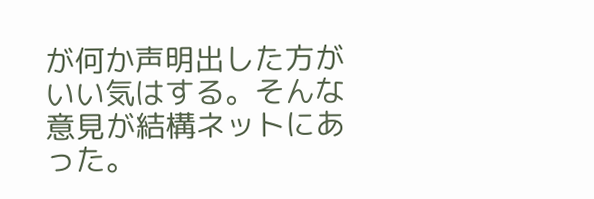が何か声明出した方がいい気はする。そんな意見が結構ネットにあった。